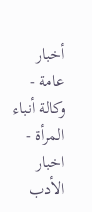أخبار عامة - وكالة أنباء المرأة - اخبار الأدب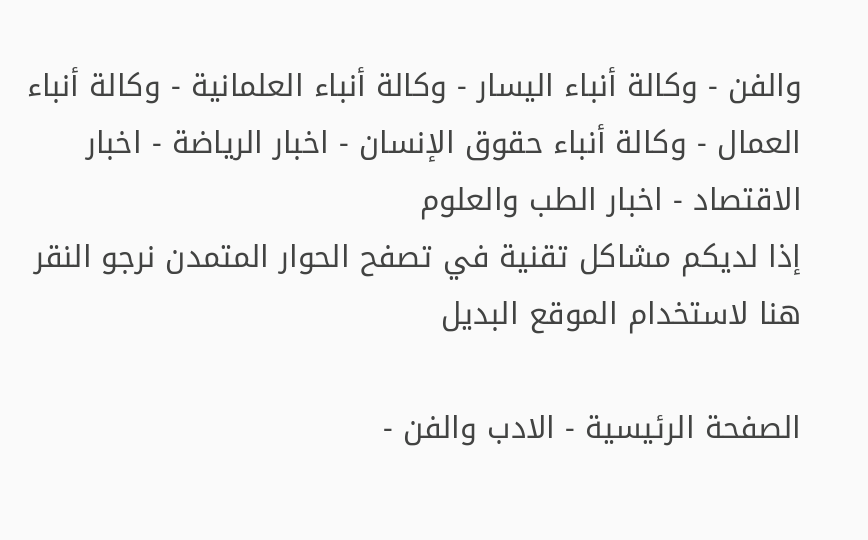والفن - وكالة أنباء اليسار - وكالة أنباء العلمانية - وكالة أنباء العمال - وكالة أنباء حقوق الإنسان - اخبار الرياضة - اخبار الاقتصاد - اخبار الطب والعلوم
إذا لديكم مشاكل تقنية في تصفح الحوار المتمدن نرجو النقر هنا لاستخدام الموقع البديل

الصفحة الرئيسية - الادب والفن -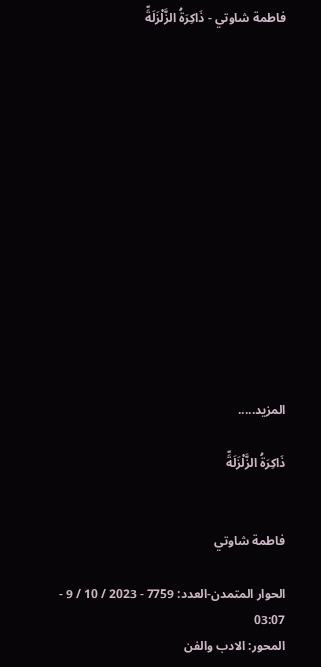فاطمة شاوتي - ذَاكِرَةُ الزَّلْزَلَةِّ














المزيد.....

ذَاكِرَةُ الزَّلْزَلَةِّ


فاطمة شاوتي

الحوار المتمدن-العدد: 7759 - 2023 / 10 / 9 - 03:07
المحور: الادب والفن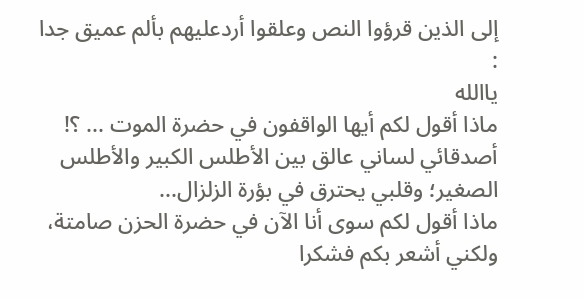إلى الذين قرؤوا النص وعلقوا أردعليهم بألم عميق جدا :
ياالله
ماذا أقول لكم أيها الواقفون في حضرة الموت ... ؟!
أصدقائي لساني عالق بين الأطلس الكبير والأطلس الصغير؛ وقلبي يحترق في بؤرة الزلزال...
ماذا أقول لكم سوى أنا الآن في حضرة الحزن صامتة، ولكني أشعر بكم فشكرا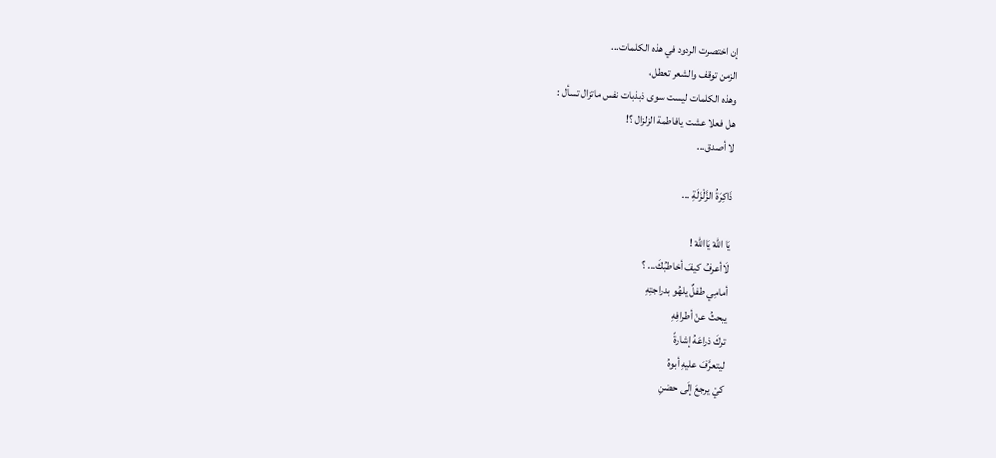إن اختصرت الردود في هذه الكلمات...
الزمن توقف والشعر تعطل،
وهذه الكلمات ليست سوى ذبذبات نفس ماتزال تسأل :
هل فعلا عشت يافاطمة الزلزال ؟!
لا أصدق...

ذَاكِرَةُ الزَّلْزَلَةِ ...

يَا اللهْ يَااللهْ !
لَاأعرفُ كيفَ أخاطبُكَ... ؟
أمامِي طفلٌ يلهُو بدراجتِهِ
يبحثُ عنْ أطرافِهِ
تركَ ذراعَهُ إشارةً
ليتعرَّفَ عليهِ أبوهُ
كيْ يرجعَ إلَى حضنِ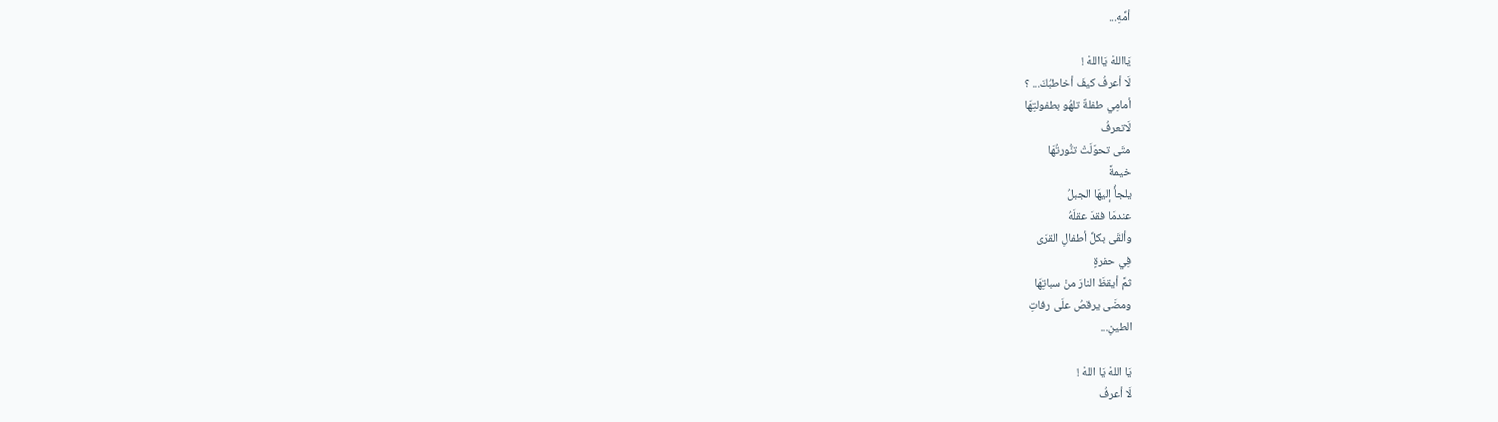أمِّهِ...

يَااللهْ يَااللهْ !
لَا أعرفُ كيفَ أخاطبُكَ... ؟
أمامِي طفلةٌ تلهُو بطفولتِهَا
لَاتعرفُ
متَى تحوّلَتْ تنُّورتُهَا
خيمةً
يلجأُ إليهَا الجبلُ
عندمَا فقدَ عقلَهُ
وألقَى بكلِّ أطفالِ القرَى
فِي حفرةٍ
ثمَّ أيقظَ النارَ منْ سباتِهَا
ومضَى يرقصُ علَى رفاتِ
الطينِ...

يَا اللهْ يَا اللهْ !
لَا أعرفُ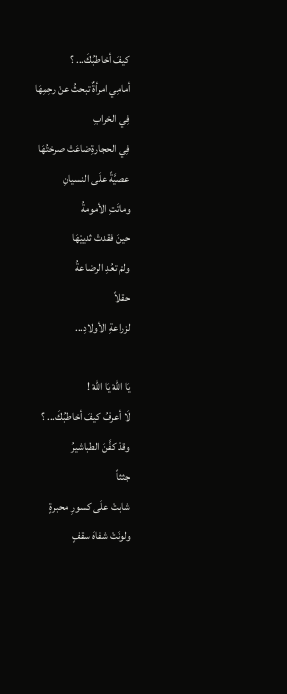كيفَ أخاطبُكَ... ؟
أمامِي امرأةٌ تبحثُ عنْ رحِمِهَا
فِي الخرابِ
فِي الحجارةِضاعَتْ صرختُهَا
عصيَّةً علَى النسيانِ
وماتَتِ الأمومةُ
حينَ فقدتْ ثدييْهَا
ولمْ تعُدِ الرضاعةُ
حقلاً
لزراعةِ الأولادِ...

يَا اللهْ يَا اللهْ !
لَا أعرفُ كيفَ أخاطبُكَ... ؟
وقدْ كفَّنَ الطباشيرُ
جثثاً
شابتْ علَى كسورِ محبرةٍ
ولونَتْ شفاهَ سقفٍ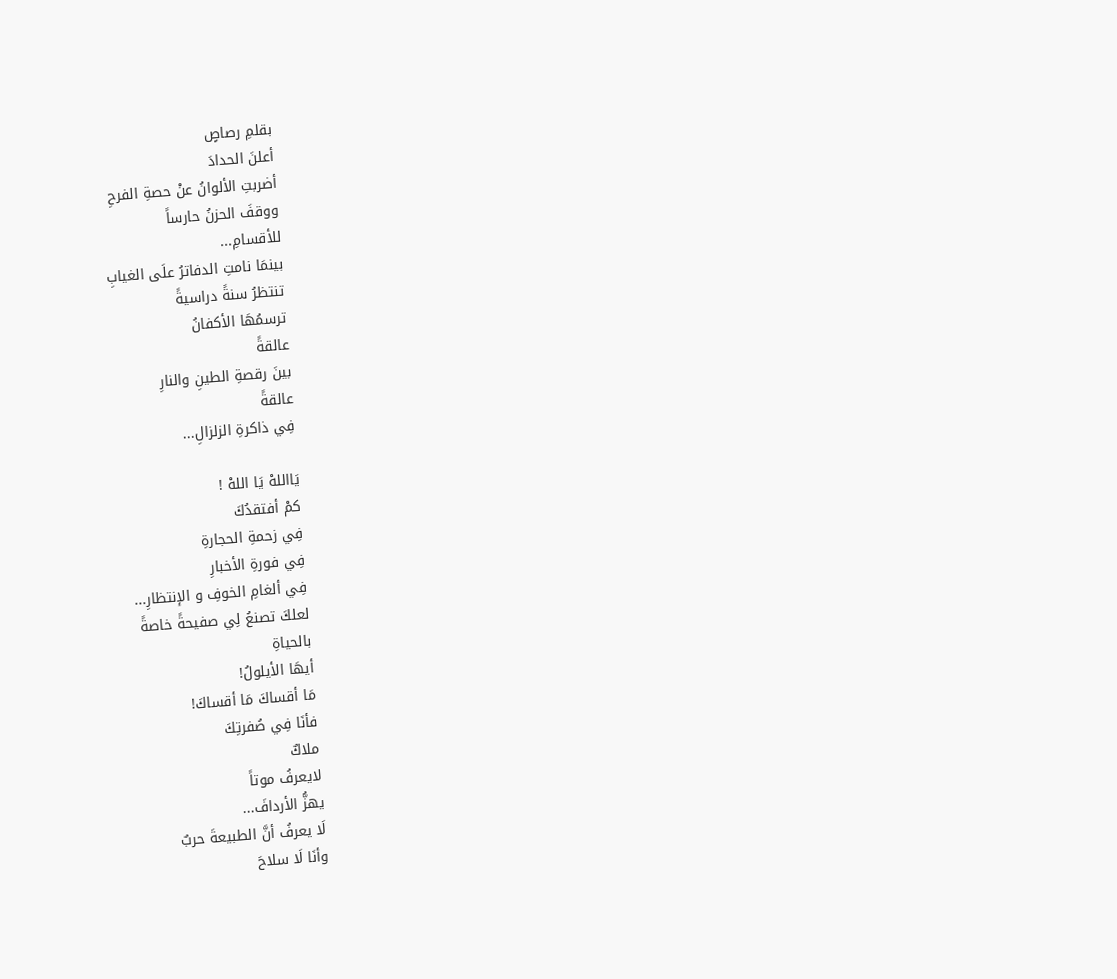بقلمِ رصاصٍ
أعلنَ الحدادَ
أضربتِ الألوانُ عنْ حصةِ الفرحِ
ووقفَ الحزنُ حارساً
للأقسامِ...
بينمَا نامتِ الدفاترُ علَى الغيابِ
تنتظرُ سنةً دراسيةً
ترسمُهَا الأكفانُ
عالقةً
بينَ رقصةِ الطينِ والنارِ
عالقةً
فِي ذاكرةِ الزلزالِ...

يَااللهْ يَا اللهْ !
كمْ أفتقدُكَ
فِي زحمةِ الحجارةِ
فِي فورةِ الأخبارِ
فِي ألغامِ الخوفِ و الإنتظارِ...
لعلكَ تصنعُ لِي صفيحةً خاصةً
بالحياةِ
أيهَا الأيلولُ!
مَا أقساكَ مَا أقساكَ!
فأنَا فِي صُفرتِكَ
ملاكٌ
لايعرفُ موتاً
يهزُّ الأردافَ...
لَا يعرفُ أنَّ الطبيعةَ حربٌ
وأنَا لَا سلاحَ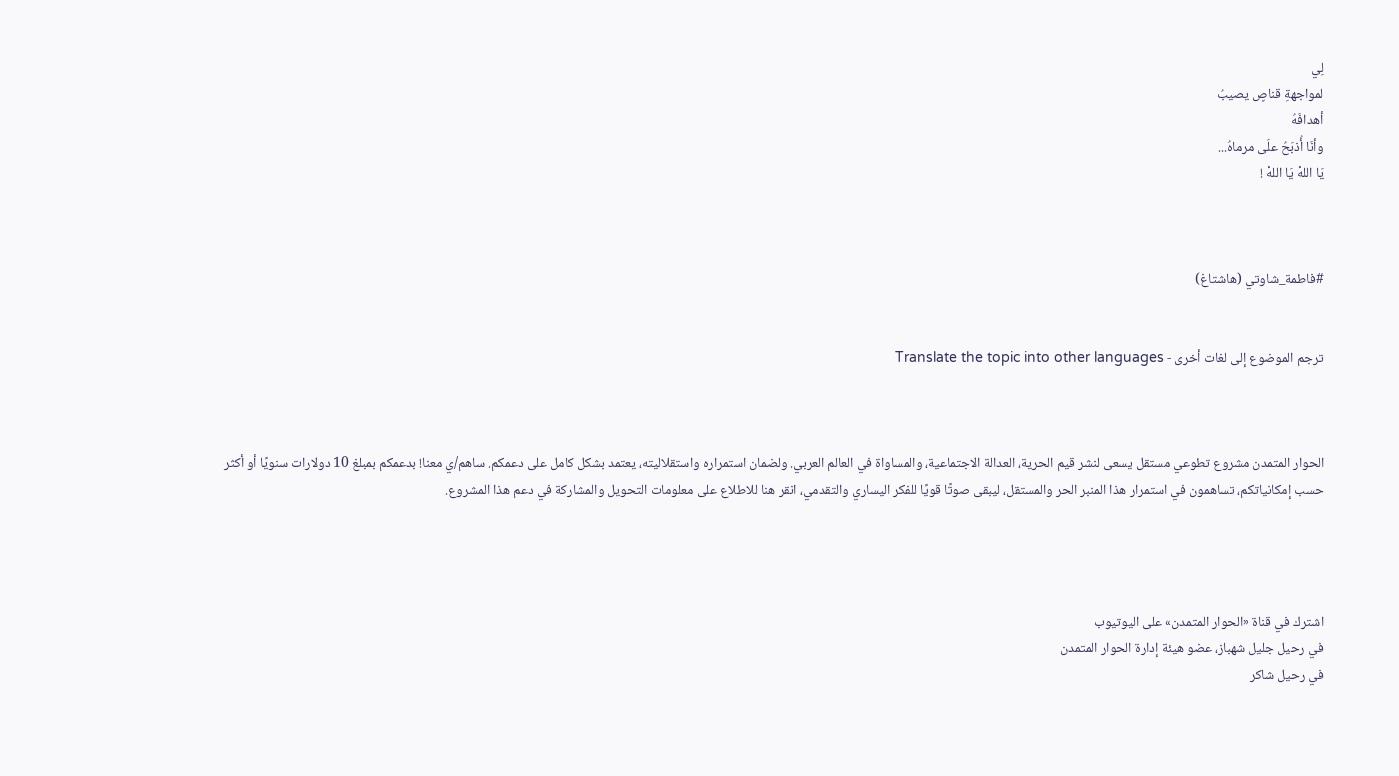لِي
لمواجهةِ قناصٍ يصيبُ
أهدافَهُ
وأنَا أُذبَحُ علَى مرماهُ...
يَا اللهْ يَا اللهْ !



#فاطمة_شاوتي (هاشتاغ)


ترجم الموضوع إلى لغات أخرى - Translate the topic into other languages



الحوار المتمدن مشروع تطوعي مستقل يسعى لنشر قيم الحرية، العدالة الاجتماعية، والمساواة في العالم العربي. ولضمان استمراره واستقلاليته، يعتمد بشكل كامل على دعمكم. ساهم/ي معنا! بدعمكم بمبلغ 10 دولارات سنويًا أو أكثر حسب إمكانياتكم، تساهمون في استمرار هذا المنبر الحر والمستقل، ليبقى صوتًا قويًا للفكر اليساري والتقدمي، انقر هنا للاطلاع على معلومات التحويل والمشاركة في دعم هذا المشروع.




اشترك في قناة «الحوار المتمدن» على اليوتيوب
في رحيل جليل شهباز، عضو هيئة إدارة الحوار المتمدن
في رحيل شاكر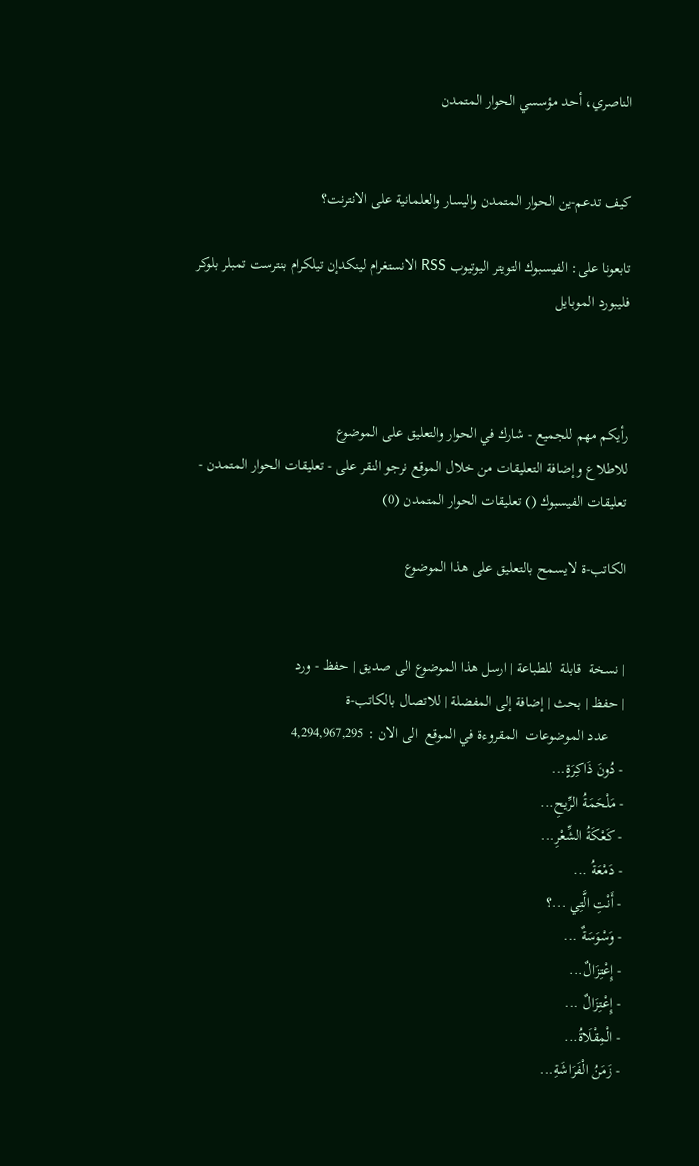الناصري، أحد مؤسسي الحوار المتمدن


كيف تدعم-ين الحوار المتمدن واليسار والعلمانية على الانترنت؟

تابعونا على: الفيسبوك التويتر اليوتيوب RSS الانستغرام لينكدإن تيلكرام بنترست تمبلر بلوكر فليبورد الموبايل



رأيكم مهم للجميع - شارك في الحوار والتعليق على الموضوع
للاطلاع وإضافة التعليقات من خلال الموقع نرجو النقر على - تعليقات الحوار المتمدن -
تعليقات الفيسبوك () تعليقات الحوار المتمدن (0)

الكاتب-ة لايسمح بالتعليق على هذا الموضوع


| نسخة  قابلة  للطباعة | ارسل هذا الموضوع الى صديق | حفظ - ورد
| حفظ | بحث | إضافة إلى المفضلة | للاتصال بالكاتب-ة
    عدد الموضوعات  المقروءة في الموقع  الى الان : 4,294,967,295
- دُونَ ذَاكِرَةٍ...
- مَلْحَمَةُ الرِّيحِ...
- كَعْكَةُ الشِّعْرِ...
- دَمْعَةُ ...
- أَنْتِ الَّتِي ...؟
- وَسْوَسَةٌ ...
- إِعْتِزَالٌ...
- إِعْتِزَالٌ ...
- الْمِقْلَاةُ...
- زَمَنُ الْفَرَاشَةِ...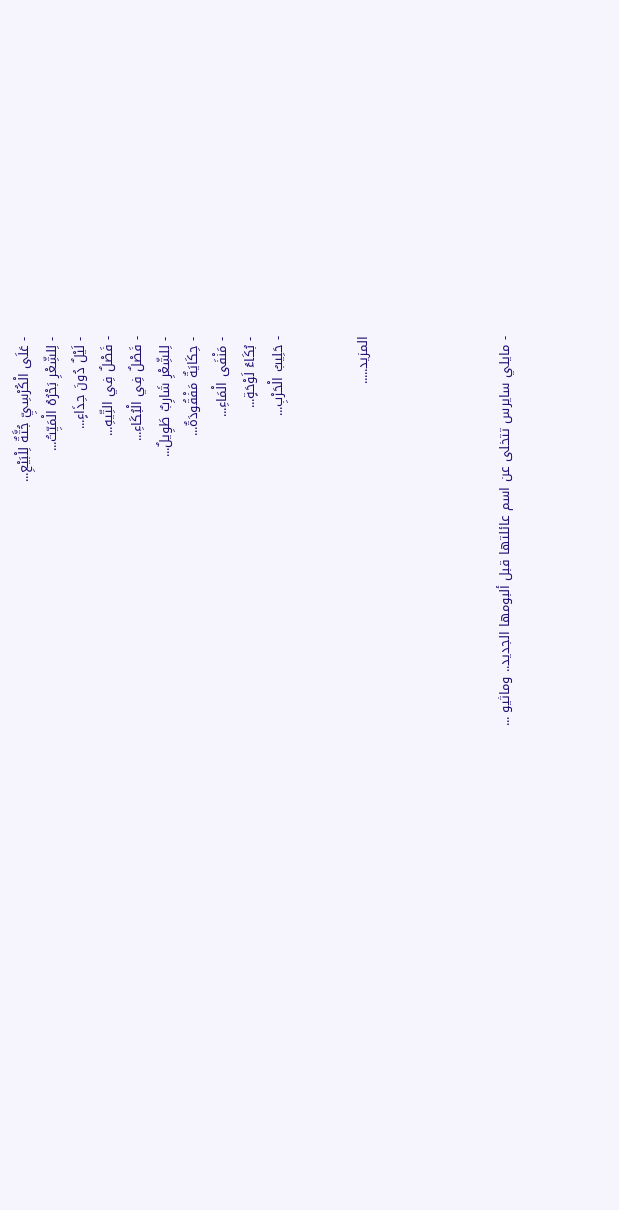- عَلَى الْكُرْسِيِّ جُثَّةٌ لِلْبَيْعِ...
- لِلشِّعْرِ بَحْرُهُ الْمَيِّتُ...
- لَيْلٌ دُونَ حِذَاءٍ...
- فَصْلٌ فِي التِّيهِ...
- فَصْلٌ فِي الْبُكَاءِ...
- لِلشِّعْرِ شَارِبٌ طَوِيلٌ...
- حِكَايَةٌ مَفْقُودَةٌ...
- مَنْفَى الْمَاءِ...
- بُكَاءُ لَوْحَةٍ...
- حَلِيبُ الْحَرْبِ...


المزيد.....




- مايلي سايرس تتخلى عن اسم عائلتها قبل ألبومها الجديد.. وماثيو ...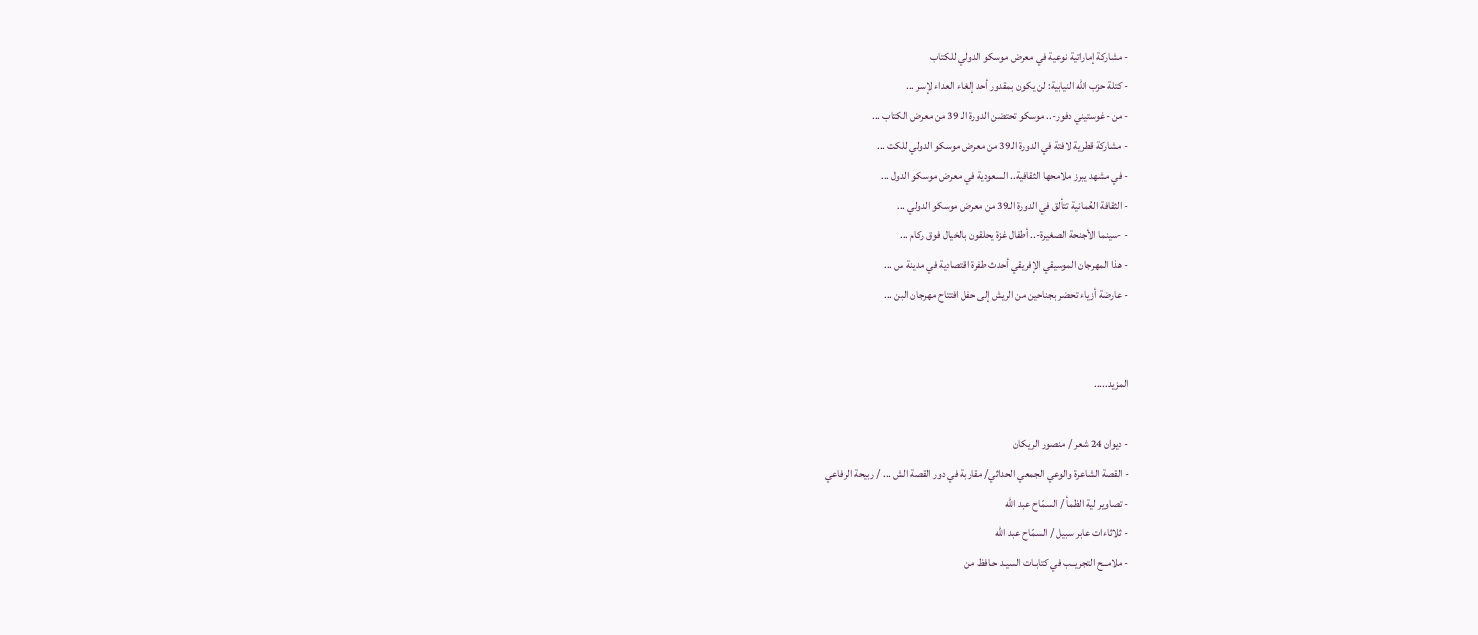- مشاركة إماراتية نوعية في معرض موسكو الدولي للكتاب
- كتلة حزب الله النيابية: لن يكون بمقدور أحد إلغاء العداء لإسر ...
- من -غوستيني دفور-.. موسكو تحتضن الدورة الـ 39 من معرض الكتاب ...
- مشاركة قطرية لافتة في الدورة الـ39 من معرض موسكو الدولي للكت ...
- في مشهد يبرز ملامحها الثقافية.. السعودية في معرض موسكو الدول ...
- الثقافة العُمانية تتألق في الدورة الـ39 من معرض موسكو الدولي ...
- -سينما الأجنحة الصغيرة-.. أطفال غزة يحلقون بالخيال فوق ركام ...
- هذا المهرجان الموسيقي الإفريقي أحدث طفرة اقتصادية في مدينة س ...
- عارضة أزياء تحضر بجناحين من الريش إلى حفل افتتاح مهرجان البن ...


المزيد.....

- ديوان 24 شعر / منصور الريكان
- القصة الشاعرة والوعي الجمعي الحداثي/ مقاربة في دور القصة الش ... / ربيحة الرفاعي
- تصاوير لية الظمأ / السمّاح عبد الله
- ثلاثاءات عابر سبيل / السمّاح عبد الله
- ملامــح التجريــب في كتابـات السيـد حـافظ من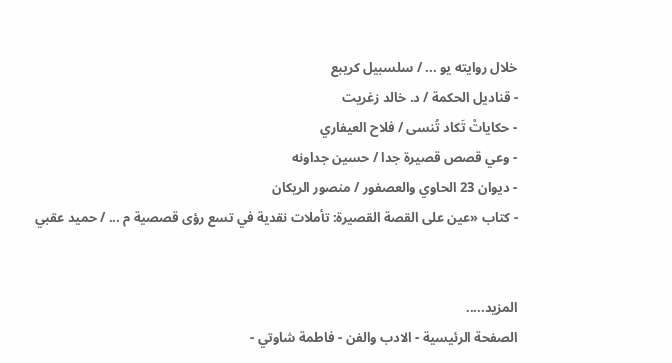خلال روايته يو ... / سلسبيل كريبع
- قناديل الحكمة / د. خالد زغريت
- حكاياتْ تَكاد تُنسى / فلاح العيفاري
- وعي قصص قصيرة جدا / حسين جداونه
- ديوان 23 الحاوي والعصفور / منصور الريكان
- كتاب «عين على القصة القصيرة: تأملات نقدية في تسع رؤى قصصية م ... / حميد عقبي


المزيد.....
الصفحة الرئيسية - الادب والفن - فاطمة شاوتي -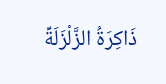ذَاكِرَةُ الزَّلْزَلَةِّ